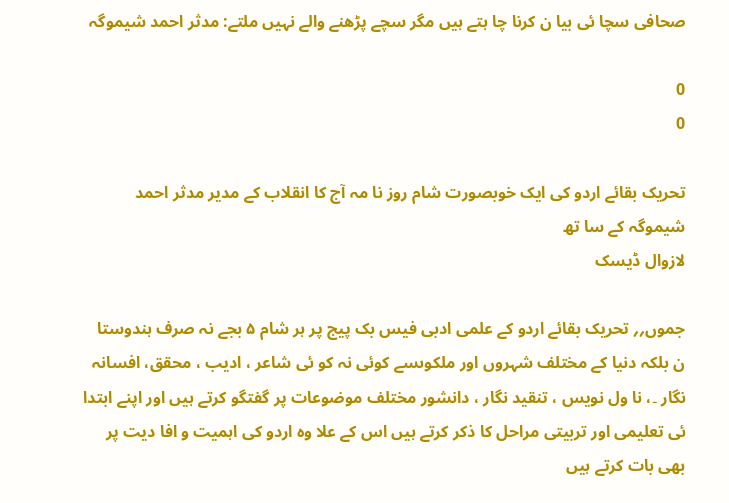صحافی سچا ئی بیا ن کرنا چا ہتے ہیں مگر سچے پڑھنے والے نہیں ملتے: مدثر احمد شیموگہ

0
0

تحریک بقائے اردو کی ایک خوبصورت شام روز نا مہ آج کا انقلاب کے مدیر مدثر احمد شیموگہ کے سا تھ
لازوال ڈیسک

جموں؍؍ تحریک بقائے اردو کے علمی ادبی فیس بک پیج پر ہر شام ۵ بجے نہ صرف ہندوستا ن بلکہ دنیا کے مختلف شہروں اور ملکوںسے کوئی نہ کو ئی شاعر ، ادیب ، محقق، افسانہ نگار ۔، نا ول نویس ، تنقید نگار ، دانشور مختلف موضوعات پر گفتگو کرتے ہیں اور اپنے ابتدا ئی تعلیمی اور تربیتی مراحل کا ذکر کرتے ہیں اس کے علا وہ اردو کی اہمیت و افا دیت پر بھی بات کرتے ہیں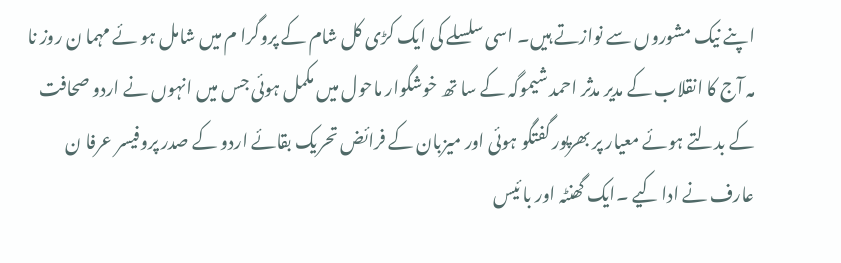اپنے نیک مشوروں سے نوازتے ہیں۔ اسی سلسلے کی ایک کڑی کل شام کے پروگرا م میں شامل ہو ئے مہما ن روز نا مہ آج کا انقلاب کے مدیر مدثر احمد شیموگہ کے سا تھ خوشگوار ماحول میں مکمل ہوئی جس میں انہوں نے اردو صحافت کے بدلتے ہوئے معیار پر بھرپور گفتگو ہوئی اور میزبان کے فرائض تحریک بقائے اردو کے صدر پروفیسر عرفا ن عارف نے ادا کیے ۔ایک گھنٹہ اور با ئیس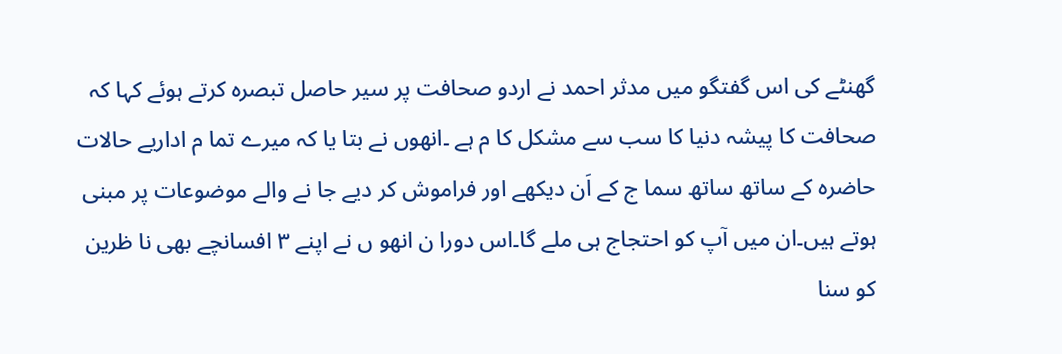گھنٹے کی اس گفتگو میں مدثر احمد نے اردو صحافت پر سیر حاصل تبصرہ کرتے ہوئے کہا کہ صحافت کا پیشہ دنیا کا سب سے مشکل کا م ہے ۔انھوں نے بتا یا کہ میرے تما م اداریے حالات حاضرہ کے ساتھ ساتھ سما ج کے اَن دیکھے اور فراموش کر دیے جا نے والے موضوعات پر مبنی ہوتے ہیں۔ان میں آپ کو احتجاج ہی ملے گا۔اس دورا ن انھو ں نے اپنے ۳ افسانچے بھی نا ظرین کو سنا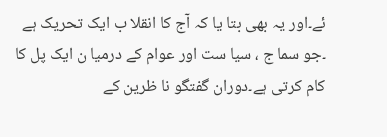ئے۔اور یہ بھی بتا یا کہ آج کا انقلا ب ایک تحریک ہے ۔جو سما ج ، سیا ست اور عوام کے درمیا ن ایک پل کا کام کرتی ہے۔دوران گفتگو نا ظرین کے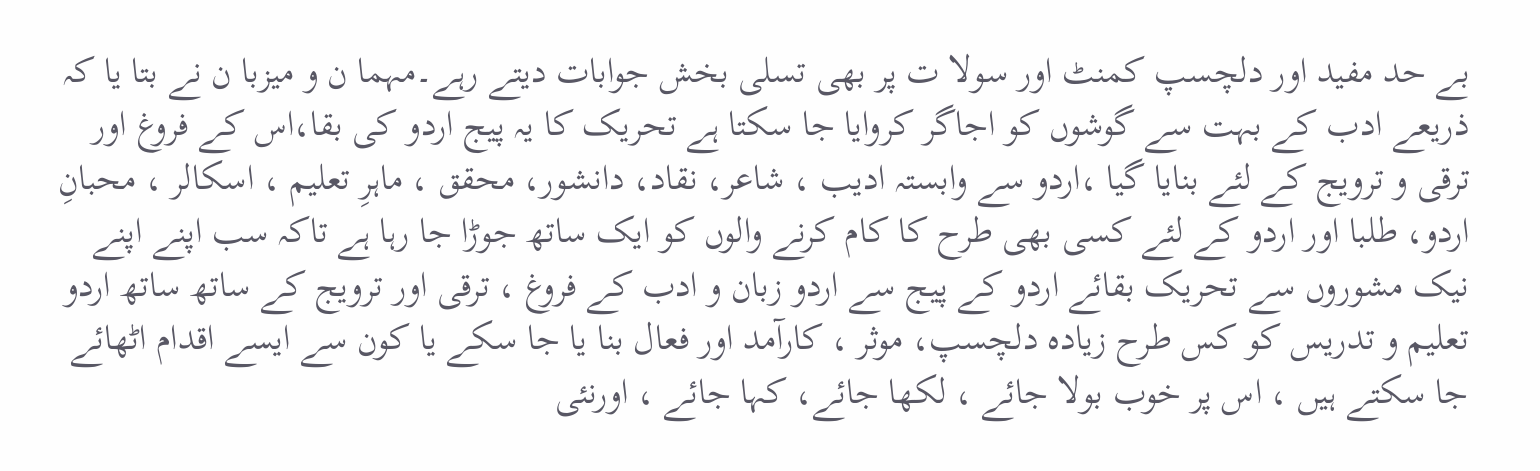بے حد مفید اور دلچسپ کمنٹ اور سولا ت پر بھی تسلی بخش جوابات دیتے رہے۔مہما ن و میزبا ن نے بتا یا کہ ذریعے ادب کے بہت سے گوشوں کو اجاگر کروایا جا سکتا ہے تحریک کا یہ پیج اردو کی بقا،اس کے فروغ اور ترقی و ترویج کے لئے بنایا گیا ،اردو سے وابستہ ادیب ، شاعر، نقاد، دانشور، محقق ، ماہرِ تعلیم ، اسکالر ، محبانِ اردو، طلبا اور اردو کے لئے کسی بھی طرح کا کام کرنے والوں کو ایک ساتھ جوڑا جا رہا ہے تاکہ سب اپنے اپنے نیک مشوروں سے تحریک بقائے اردو کے پیج سے اردو زبان و ادب کے فروغ ، ترقی اور ترویج کے ساتھ ساتھ اردو تعلیم و تدریس کو کس طرح زیادہ دلچسپ، موثر ، کارآمد اور فعال بنا یا جا سکے یا کون سے ایسے اقدام اٹھائے جا سکتے ہیں ، اس پر خوب بولا جائے ، لکھا جائے، کہا جائے ، اورنئی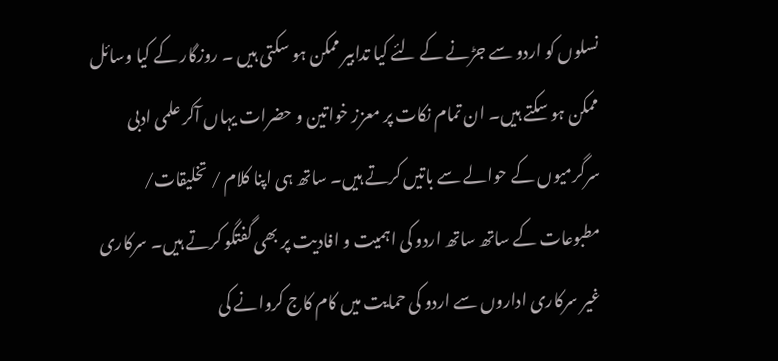نسلوں کو اردو سے جڑنے کے لئے کیا تدابیر ممکن ہو سکتی ہیں ۔ روزگار کے کیا وسائل ممکن ہو سکتے ہیں۔ ان تمام نکات پر معزز خواتین و حضرات یہاں آکر علمی ادبی سرگرمیوں کے حوالے سے باتیں کرتے ہیں۔ ساتھ ہی اپنا کلام / تخلیقات/ مطبوعات کے ساتھ ساتھ اردو کی اہمیت و افادیت پر بھی گفتگو کرتے ہیں۔ سرکاری غیر سرکاری اداروں سے اردو کی حمایت میں کام کاج کروانے کی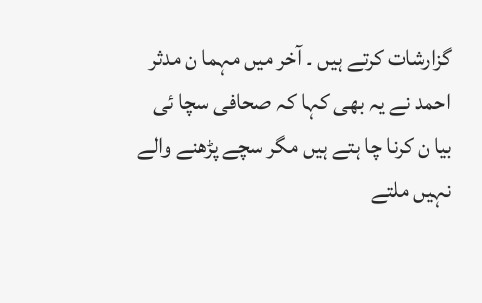گزارشات کرتے ہیں ۔ آخر میں مہما ن مدثر احمد نے یہ بھی کہا کہ صحافی سچا ئی بیا ن کرنا چا ہتے ہیں مگر سچے پڑھنے والے نہیں ملتے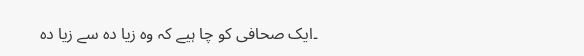۔ایک صحافی کو چا ہیے کہ وہ زیا دہ سے زیا دہ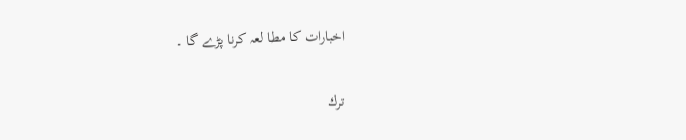اخبارات کا مطا لعہ کرنا پڑے گا ۔

ترك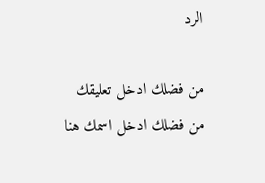الرد

من فضلك ادخل تعليقك
من فضلك ادخل اسمك هنا